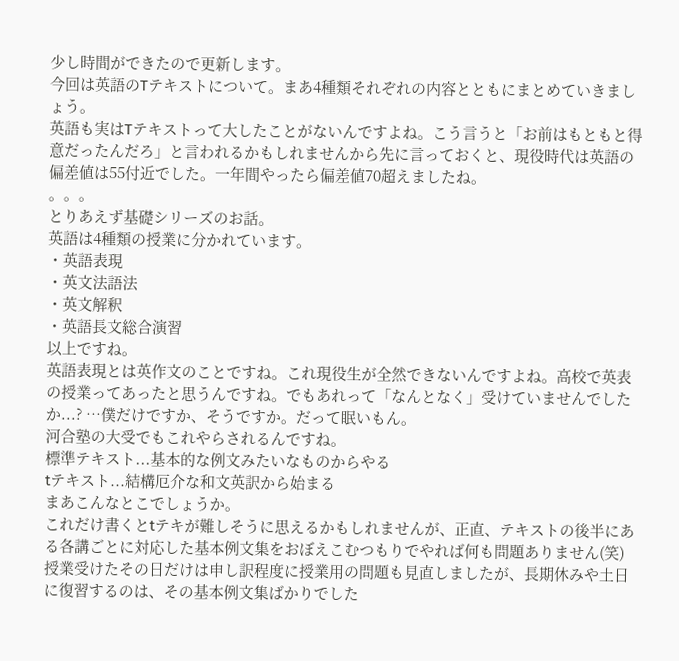少し時間ができたので更新します。
今回は英語のTテキストについて。まあ4種類それぞれの内容とともにまとめていきましょう。
英語も実はTテキストって大したことがないんですよね。こう言うと「お前はもともと得意だったんだろ」と言われるかもしれませんから先に言っておくと、現役時代は英語の偏差値は55付近でした。一年間やったら偏差値70超えましたね。
。。。
とりあえず基礎シリーズのお話。
英語は4種類の授業に分かれています。
・英語表現
・英文法語法
・英文解釈
・英語長文総合演習
以上ですね。
英語表現とは英作文のことですね。これ現役生が全然できないんですよね。高校で英表の授業ってあったと思うんですね。でもあれって「なんとなく」受けていませんでしたか...? …僕だけですか、そうですか。だって眠いもん。
河合塾の大受でもこれやらされるんですね。
標準テキスト...基本的な例文みたいなものからやる
tテキスト...結構厄介な和文英訳から始まる
まあこんなとこでしょうか。
これだけ書くとtテキが難しそうに思えるかもしれませんが、正直、テキストの後半にある各講ごとに対応した基本例文集をおぼえこむつもりでやれば何も問題ありません(笑) 授業受けたその日だけは申し訳程度に授業用の問題も見直しましたが、長期休みや土日に復習するのは、その基本例文集ばかりでした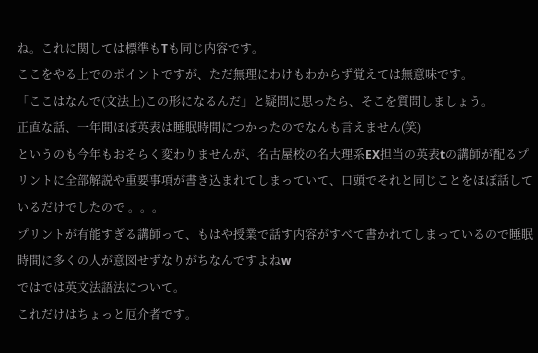ね。これに関しては標準もTも同じ内容です。
ここをやる上でのポイントですが、ただ無理にわけもわからず覚えては無意味です。
「ここはなんで(文法上)この形になるんだ」と疑問に思ったら、そこを質問しましょう。
正直な話、一年間ほぼ英表は睡眠時間につかったのでなんも言えません(笑)
というのも今年もおそらく変わりませんが、名古屋校の名大理系EX担当の英表tの講師が配るプリントに全部解説や重要事項が書き込まれてしまっていて、口頭でそれと同じことをほぼ話しているだけでしたので 。。。
プリントが有能すぎる講師って、もはや授業で話す内容がすべて書かれてしまっているので睡眠時間に多くの人が意図せずなりがちなんですよねw
ではでは英文法語法について。
これだけはちょっと厄介者です。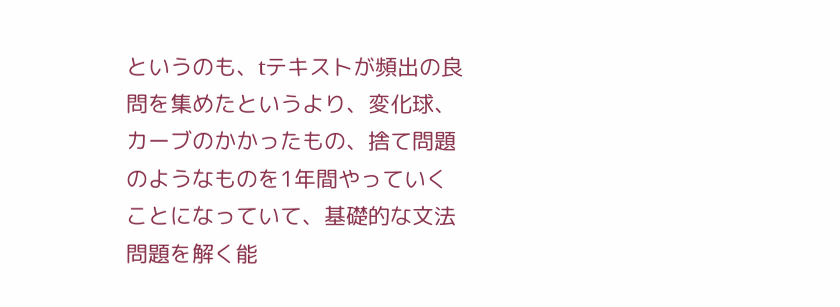というのも、tテキストが頻出の良問を集めたというより、変化球、カーブのかかったもの、捨て問題のようなものを1年間やっていくことになっていて、基礎的な文法問題を解く能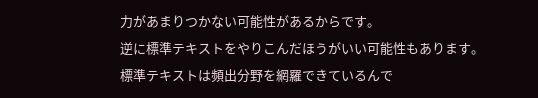力があまりつかない可能性があるからです。
逆に標準テキストをやりこんだほうがいい可能性もあります。
標準テキストは頻出分野を網羅できているんで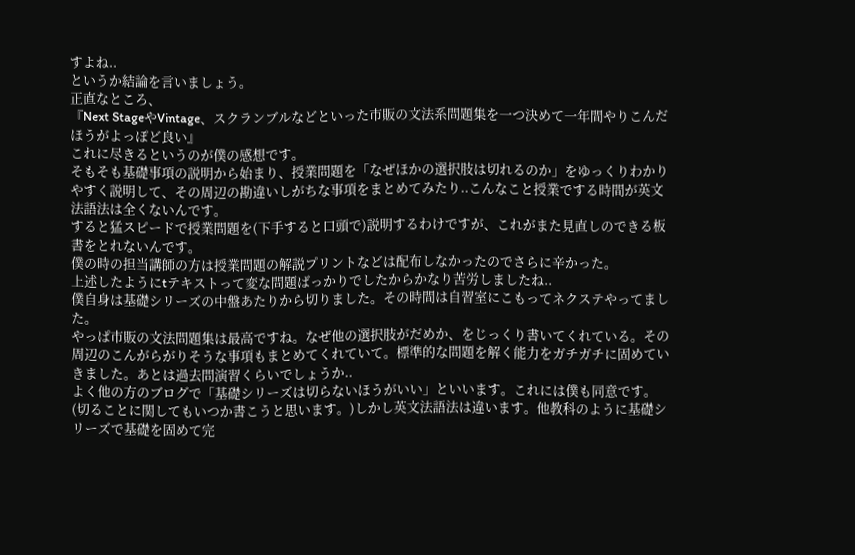すよね..
というか結論を言いましょう。
正直なところ、
『Next StageやVintage、スクランブルなどといった市販の文法系問題集を一つ決めて一年間やりこんだほうがよっぽど良い』
これに尽きるというのが僕の感想です。
そもそも基礎事項の説明から始まり、授業問題を「なぜほかの選択肢は切れるのか」をゆっくりわかりやすく説明して、その周辺の勘違いしがちな事項をまとめてみたり..こんなこと授業でする時間が英文法語法は全くないんです。
すると猛スピードで授業問題を(下手すると口頭で)説明するわけですが、これがまた見直しのできる板書をとれないんです。
僕の時の担当講師の方は授業問題の解説プリントなどは配布しなかったのでさらに辛かった。
上述したようにtテキストって変な問題ばっかりでしたからかなり苦労しましたね..
僕自身は基礎シリーズの中盤あたりから切りました。その時間は自習室にこもってネクステやってました。
やっぱ市販の文法問題集は最高ですね。なぜ他の選択肢がだめか、をじっくり書いてくれている。その周辺のこんがらがりそうな事項もまとめてくれていて。標準的な問題を解く能力をガチガチに固めていきました。あとは過去問演習くらいでしょうか..
よく他の方のブログで「基礎シリーズは切らないほうがいい」といいます。これには僕も同意です。(切ることに関してもいつか書こうと思います。)しかし英文法語法は違います。他教科のように基礎シリーズで基礎を固めて完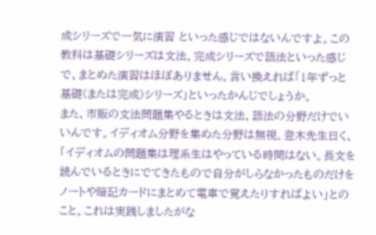成シリーズで一気に演習 といった感じではないんですよ。この教科は基礎シリーズは文法、完成シリーズで語法といった感じで、まとめた演習はほぼありません。言い換えれば「1年ずっと基礎(または完成)シリーズ」といったかんじでしょうか。
また、市販の文法問題集やるときは文法、語法の分野だけでいいんです。イディオム分野を集めた分野は無視。登木先生曰く、
「イディオムの問題集は理系生はやっている時間はない。長文を読んでいるときにでてきたもので自分がしらなかったものだけをノートや暗記カードにまとめて電車で覚えたりすればよい」とのこと。これは実践しましたがな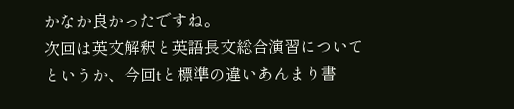かなか良かったですね。
次回は英文解釈と英語長文総合演習について
というか、今回tと標準の違いあんまり書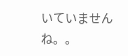いていませんね。。